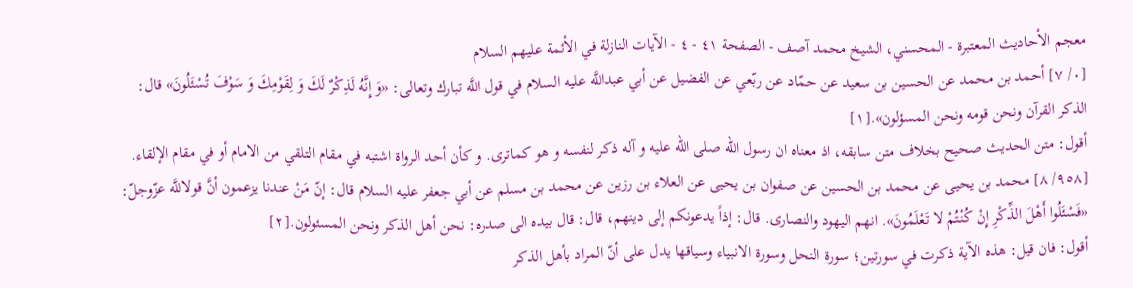معجم الأحاديث المعتبرة - المحسني، الشيخ محمد آصف - الصفحة ٤١ - ٤ - الآيات النازلة في الأئمة عليهم السلام
[٠/ ٧] أحمد بن محمد عن الحسين بن سعيد عن حمّاد عن ربّعي عن الفضيل عن أبي عبداللَّه عليه السلام في قول اللَّه تبارك وتعالى: «وَ إِنَّهُ لَذِكْرٌ لَكَ وَ لِقَوْمِكَ وَ سَوْفَ تُسْئَلُونَ» قال: الذكر القرآن ونحن قومه ونحن المسؤلون».[١]
أقول: متن الحديث صحيح بخلاف متن سابقه، اذ معناه ان رسول اللّه صلى الله عليه و آله ذكر لنفسه و هو كماترى. و كأن أحد الرواة اشتبه في مقام التلقي من الامام أو في مقام الإلقاء.
[٩٥٨/ ٨] محمد بن يحيى عن محمد بن الحسين عن صفوان بن يحيى عن العلاء بن رزين عن محمد بن مسلم عن أبي جعفر عليه السلام قال: إنّ مَنْ عندنا يزعمون أنَّ قولاللَّه عزّوجلّ: «فَسْئَلُوا أَهْلَ الذِّكْرِ إِنْ كُنْتُمْ لا تَعْلَمُونَ». انهم اليهود والنصارى. قال: إذاً يدعونكم إلى دينهم، قال: قال بيده الى صدره: نحن أهل الذكر ونحن المسئولون.[٢]
أقول: فان قيل: هذه الآية ذكرت في سورتين؛ سورة النحل وسورة الانبياء وسياقها يدل على أنّ المراد بأهل الذكر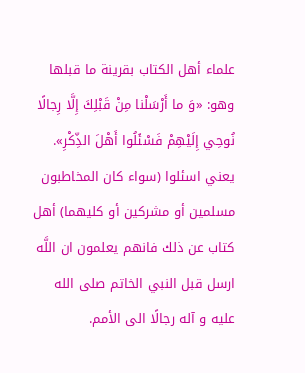علماء أهل الكتاب بقرينة ما قبلها وهو: «وَ ما أَرْسَلْنا مِنْ قَبْلِكَ إِلَّا رِجالًا نُوحِي إِلَيْهِمْ فَسْئَلُوا أَهْلَ الذِّكْرِ». يعني اسئلوا (سواء كان المخاطبون مسلمين أو مشركين أو كليهما) أهل كتاب عن ذلك فانهم يعلمون ان اللَّه ارسل قبل النبي الخاتم صلى الله عليه و آله رجالًا الى الأمم.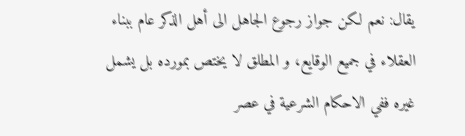يقال: نعم لكن جواز رجوع الجاهل الى أهل الذكر عام ببناء العقلاء في جميع الوقايع، و المطلق لا يختص بمورده بل يشمل غيره ففي الاحكام الشرعية في عصر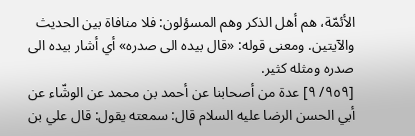الأئمّة، هم أهل الذكر وهم المسؤلون: فلا منافاة بين الحديث والآيتين. ومعنى قوله: «قال بيده الى صدره» أي أشار بيده الى صدره ومثله كثير.
[٩٥٩/ ٩] عدة من أصحابنا عن أحمد بن محمد عن الوشّاء عن أبي الحسن الرضا عليه السلام قال: سمعته يقول: قال علي بن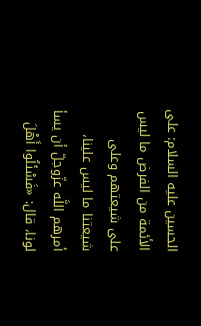الحسين عليه السلام: على الأئمة من الفرض ما ليس على شيعتهم وعلى شيعتنا ما ليس علينا، أمرهم اللَّه عزّوجلّ أن يسأ لونا، قال: «فَسْئَلُوا أَهْلَ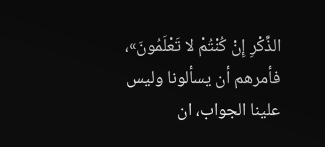الذِّكْرِ إِنْ كُنْتُمْ لا تَعْلَمُونَ»، فأمرهم أن يسألونا وليس علينا الجواب، ان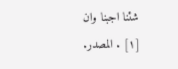شئنا اجبنا وان
[١] . المصدر.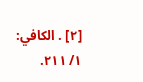[٢] . الكافي: ١/ ٢١١.